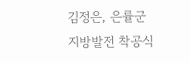김정은, 은률군 지방발전 착공식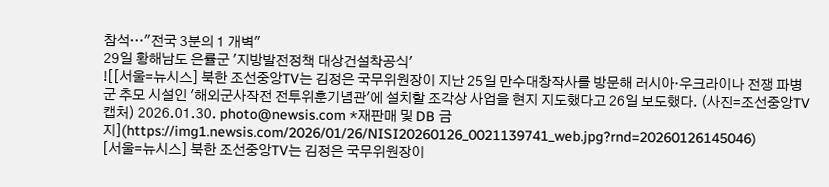참석…"전국 3분의 1 개벽"
29일 황해남도 은률군 '지방발전정책 대상건설착공식'
![[서울=뉴시스] 북한 조선중앙TV는 김정은 국무위원장이 지난 25일 만수대창작사를 방문해 러시아·우크라이나 전쟁 파병군 추모 시설인 '해외군사작전 전투위훈기념관'에 설치할 조각상 사업을 현지 지도했다고 26일 보도했다. (사진=조선중앙TV 캡처) 2026.01.30. photo@newsis.com *재판매 및 DB 금지](https://img1.newsis.com/2026/01/26/NISI20260126_0021139741_web.jpg?rnd=20260126145046)
[서울=뉴시스] 북한 조선중앙TV는 김정은 국무위원장이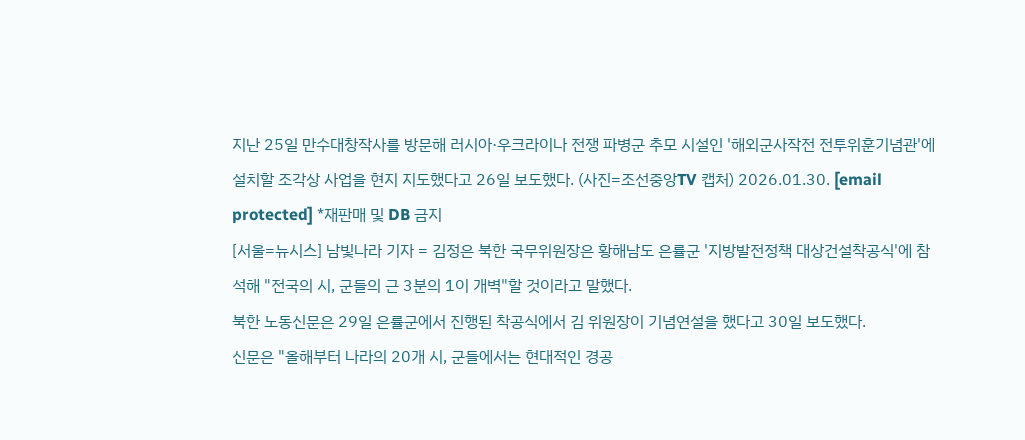지난 25일 만수대창작사를 방문해 러시아·우크라이나 전쟁 파병군 추모 시설인 '해외군사작전 전투위훈기념관'에 설치할 조각상 사업을 현지 지도했다고 26일 보도했다. (사진=조선중앙TV 캡처) 2026.01.30. [email protected] *재판매 및 DB 금지
[서울=뉴시스] 남빛나라 기자 = 김정은 북한 국무위원장은 황해남도 은률군 '지방발전정책 대상건설착공식'에 참석해 "전국의 시, 군들의 근 3분의 1이 개벽"할 것이라고 말했다.
북한 노동신문은 29일 은률군에서 진행된 착공식에서 김 위원장이 기념연설을 했다고 30일 보도했다.
신문은 "올해부터 나라의 20개 시, 군들에서는 현대적인 경공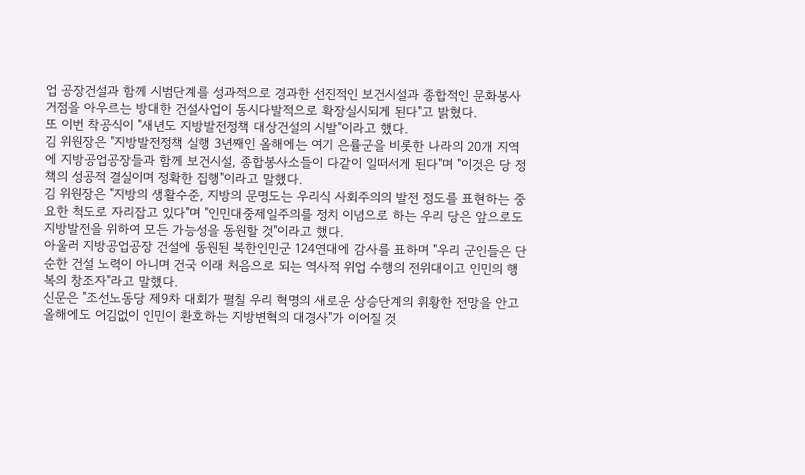업 공장건설과 함께 시범단계를 성과적으로 경과한 선진적인 보건시설과 종합적인 문화봉사거점을 아우르는 방대한 건설사업이 동시다발적으로 확장실시되게 된다"고 밝혔다.
또 이번 착공식이 "새년도 지방발전정책 대상건설의 시발"이라고 했다.
김 위원장은 "지방발전정책 실행 3년째인 올해에는 여기 은률군을 비롯한 나라의 20개 지역에 지방공업공장들과 함께 보건시설, 종합봉사소들이 다같이 일떠서게 된다"며 "이것은 당 정책의 성공적 결실이며 정확한 집행"이라고 말했다.
김 위원장은 "지방의 생활수준, 지방의 문명도는 우리식 사회주의의 발전 정도를 표현하는 중요한 척도로 자리잡고 있다"며 "인민대중제일주의를 정치 이념으로 하는 우리 당은 앞으로도 지방발전을 위하여 모든 가능성을 동원할 것"이라고 했다.
아울러 지방공업공장 건설에 동원된 북한인민군 124연대에 감사를 표하며 "우리 군인들은 단순한 건설 노력이 아니며 건국 이래 처음으로 되는 역사적 위업 수행의 전위대이고 인민의 행복의 창조자"라고 말했다.
신문은 "조선노동당 제9차 대회가 펼칠 우리 혁명의 새로운 상승단계의 휘황한 전망을 안고 올해에도 어김없이 인민이 환호하는 지방변혁의 대경사"가 이어질 것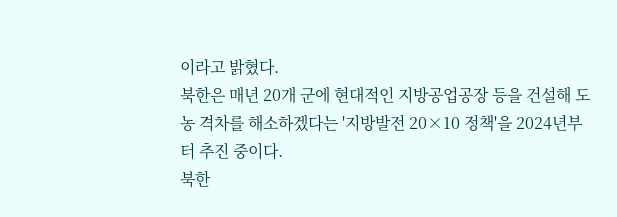이라고 밝혔다.
북한은 매년 20개 군에 현대적인 지방공업공장 등을 건설해 도농 격차를 해소하겠다는 '지방발전 20×10 정책'을 2024년부터 추진 중이다.
북한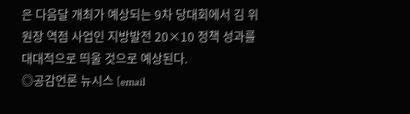은 다음달 개최가 예상되는 9차 당대회에서 김 위원장 역점 사업인 지방발전 20×10 정책 성과를 대대적으로 띄울 것으로 예상된다.
◎공감언론 뉴시스 [email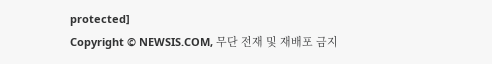protected]
Copyright © NEWSIS.COM, 무단 전재 및 재배포 금지